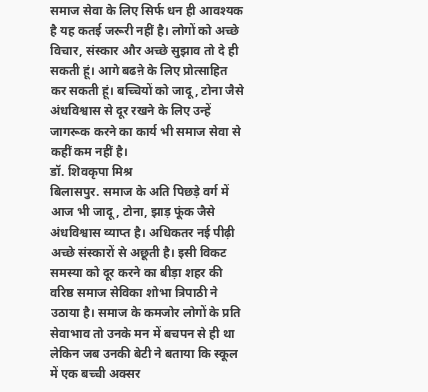समाज सेवा के लिए सिर्फ धन ही आवश्यक है यह कतई जरूरी नहीं है। लोगों को अच्छे विचार, संस्कार और अच्छे सुझाव तो दे ही सकती हूं। आगे बढऩे के लिए प्रोत्साहित कर सकती हूं। बच्चियों को जादू, टोना जैसे अंधविश्वास से दूर रखने के लिए उन्हें जागरूक करने का कार्य भी समाज सेवा से कहीं कम नहीं है।
डॉ. शिवकृपा मिश्र
बिलासपुर. समाज के अति पिछड़े वर्ग में आज भी जादू, टोना, झाड़ फूंक जैसे अंधविश्वास व्याप्त है। अधिकतर नई पीढ़ी अच्छे संस्कारों से अछूती है। इसी विकट समस्या को दूर करने का बीड़ा शहर की वरिष्ठ समाज सेविका शोभा त्रिपाठी ने उठाया है। समाज के कमजोर लोगों के प्रति सेवाभाव तो उनके मन में बचपन से ही था लेकिन जब उनकी बेटी ने बताया कि स्कूल में एक बच्ची अक्सर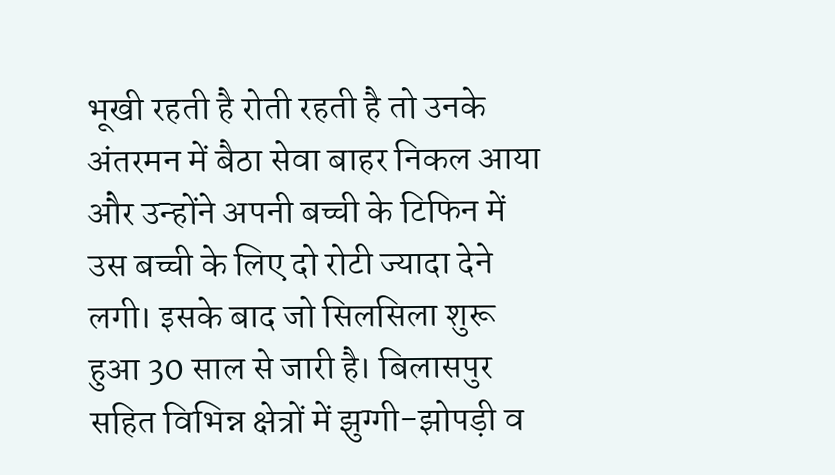भूखी रहती है रोती रहती है तो उनके अंतरमन में बैठा सेवा बाहर निकल आया और उन्होंने अपनी बच्ची के टिफिन में उस बच्ची के लिए दो रोटी ज्यादा देने लगी। इसके बाद जो सिलसिला शुरू हुआ 30 साल से जारी है। बिलासपुर सहित विभिन्न क्षेत्रों में झुग्गी-झोपड़ी व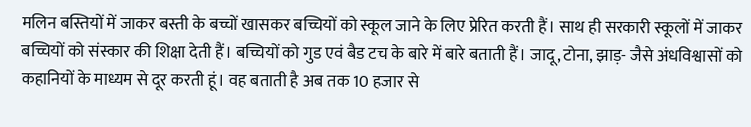मलिन बस्तियों में जाकर बस्ती के बच्चों खासकर बच्चियों को स्कूल जाने के लिए प्रेरित करती हैं। साथ ही सरकारी स्कूलों में जाकर बच्चियों को संस्कार की शिक्षा देती हैं। बच्चियों को गुड एवं बैड टच के बारे में बारे बताती हैं। जादू, टोना, झाड़- जैसे अंधविश्वासों को कहानियों के माध्यम से दूर करती हूं। वह बताती है अब तक 10 हजार से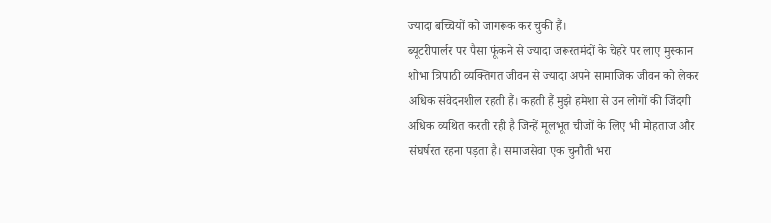ज्यादा बच्चियों को जागरूक कर चुकी हैं।
ब्यूटरीपार्लर पर पैसा फूंकने से ज्यादा जरूरतमंदों के चेहरे पर लाए मुस्कान
शोभा त्रिपाठी व्यक्तिगत जीवन से ज्यादा अपने सामाजिक जीवन को लेकर अधिक संवेदनशील रहती हैं। कहती हैं मुझे हमेशा से उन लोगों की जिंदगी अधिक व्यथित करती रही है जिन्हें मूलभूत चीजों के लिए भी मोहताज और संघर्षरत रहना पड़ता है। समाजसेवा एक चुनौती भरा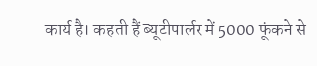कार्य है। कहती हैं ब्यूटीपार्लर में 5000 फूंकने से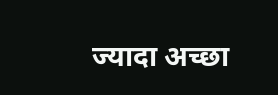ज्यादा अच्छा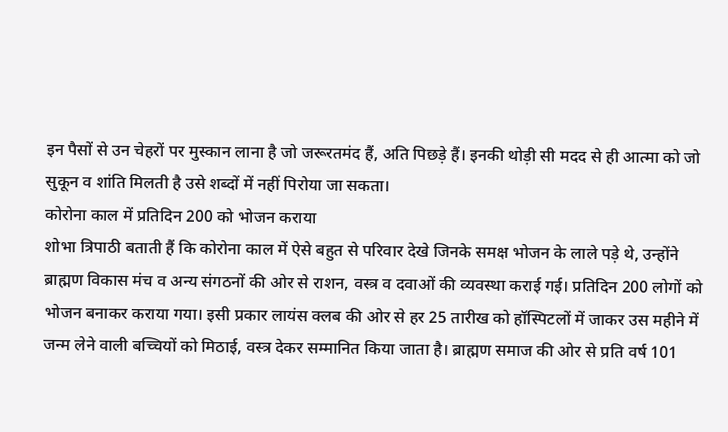इन पैसों से उन चेहरों पर मुस्कान लाना है जो जरूरतमंद हैं, अति पिछड़े हैं। इनकी थोड़ी सी मदद से ही आत्मा को जो सुकून व शांति मिलती है उसे शब्दों में नहीं पिरोया जा सकता।
कोरोना काल में प्रतिदिन 200 को भोजन कराया
शोभा त्रिपाठी बताती हैं कि कोरोना काल में ऐसे बहुत से परिवार देखे जिनके समक्ष भोजन के लाले पड़े थे, उन्होंने ब्राह्मण विकास मंच व अन्य संगठनों की ओर से राशन, वस्त्र व दवाओं की व्यवस्था कराई गई। प्रतिदिन 200 लोगों को भोजन बनाकर कराया गया। इसी प्रकार लायंस क्लब की ओर से हर 25 तारीख को हॉस्पिटलों में जाकर उस महीने में जन्म लेने वाली बच्चियों को मिठाई, वस्त्र देकर सम्मानित किया जाता है। ब्राह्मण समाज की ओर से प्रति वर्ष 101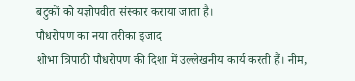बटुकों को यज्ञोपवीत संस्कार कराया जाता है।
पौधरोपण का नया तरीका इजाद
शोभा त्रिपाठी पौधरोपण की दिशा में उल्लेखनीय कार्य करती हैं। नीम,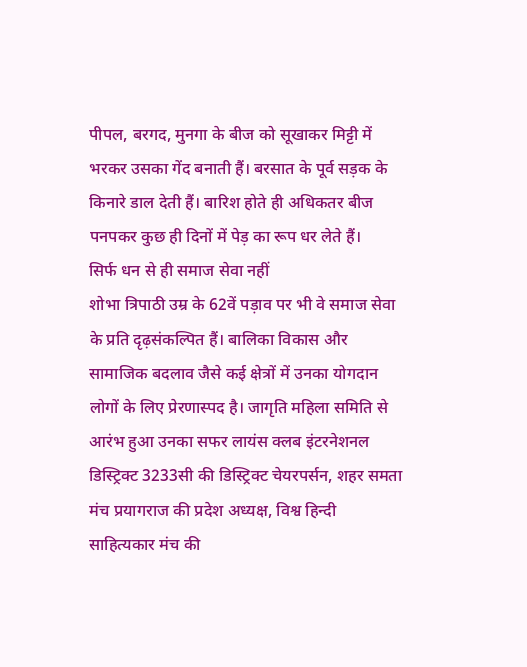पीपल, बरगद, मुनगा के बीज को सूखाकर मिट्टी में भरकर उसका गेंद बनाती हैं। बरसात के पूर्व सड़क के किनारे डाल देती हैं। बारिश होते ही अधिकतर बीज पनपकर कुछ ही दिनों में पेड़ का रूप धर लेते हैं।
सिर्फ धन से ही समाज सेवा नहीं
शोभा त्रिपाठी उम्र के 62वें पड़ाव पर भी वे समाज सेवा के प्रति दृढ़संकल्पित हैं। बालिका विकास और सामाजिक बदलाव जैसे कई क्षेत्रों में उनका योगदान लोगों के लिए प्रेरणास्पद है। जागृति महिला समिति से आरंभ हुआ उनका सफर लायंस क्लब इंटरनेशनल डिस्ट्रिक्ट 3233सी की डिस्ट्रिक्ट चेयरपर्सन, शहर समता मंच प्रयागराज की प्रदेश अध्यक्ष, विश्व हिन्दी साहित्यकार मंच की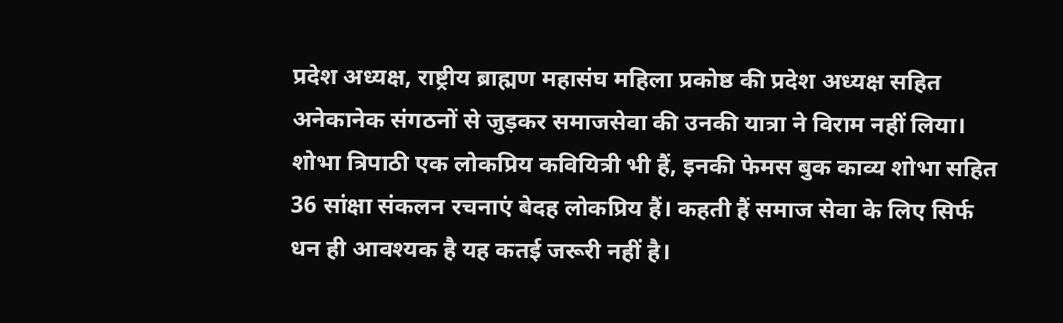प्रदेश अध्यक्ष, राष्ट्रीय ब्राह्मण महासंघ महिला प्रकोष्ठ की प्रदेश अध्यक्ष सहित अनेकानेक संगठनों से जुड़कर समाजसेवा की उनकी यात्रा ने विराम नहीं लिया। शोभा त्रिपाठी एक लोकप्रिय कवियित्री भी हैं, इनकी फेमस बुक काव्य शोभा सहित 36 सांक्षा संकलन रचनाएं बेदह लोकप्रिय हैं। कहती हैं समाज सेवा के लिए सिर्फ धन ही आवश्यक है यह कतई जरूरी नहीं है।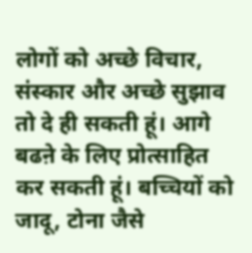लोगों को अच्छे विचार, संस्कार और अच्छे सुझाव तो दे ही सकती हूं। आगे बढऩे के लिए प्रोत्साहित कर सकती हूं। बच्चियों को जादू, टोना जैसे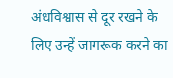अंधविश्वास से दूर रखने के लिए उन्हें जागरूक करने का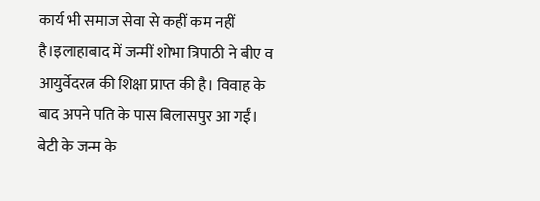कार्य भी समाज सेवा से कहीं कम नहीं है।इलाहाबाद में जन्मीं शोभा त्रिपाठी ने बीए व आयुर्वेदरत्न की शिक्षा प्राप्त की है। विवाह के बाद अपने पति के पास बिलासपुर आ गईं। बेटी के जन्म के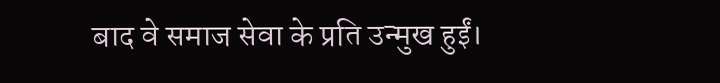बाद वे समाज सेवा के प्रति उन्मुख हुईं।